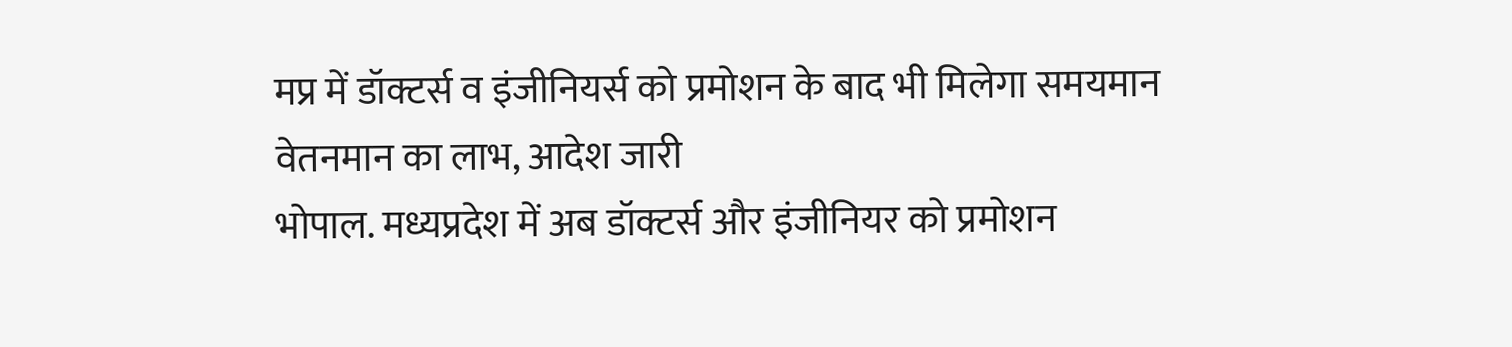मप्र में डॉक्टर्स व इंजीनियर्स को प्रमोशन के बाद भी मिलेगा समयमान वेतनमान का लाभ, आदेश जारी
भोपाल. मध्यप्रदेश में अब डॉक्टर्स और इंजीनियर को प्रमोशन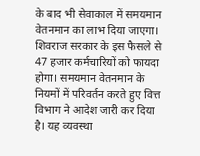के बाद भी सेवाकाल में समयमान वेतनमान का लाभ दिया जाएगा। शिवराज सरकार के इस फैसले से 47 हजार कर्मचारियों को फायदा होगा। समयमान वेतनमान के नियमों में परिवर्तन करते हुए वित्त विभाग ने आदेश जारी कर दिया है। यह व्यवस्था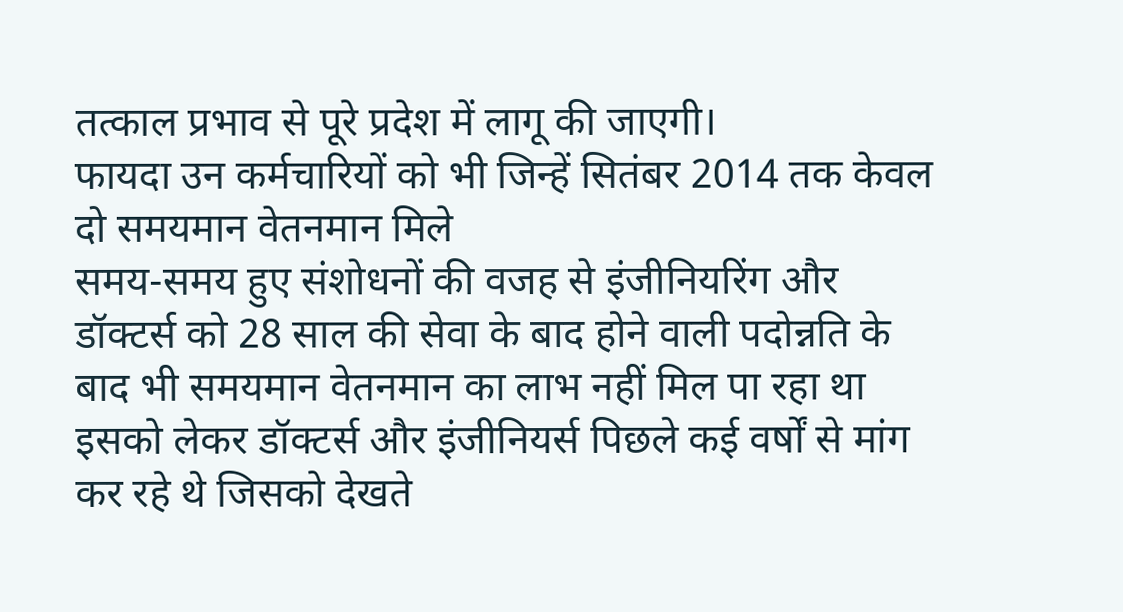तत्काल प्रभाव से पूरे प्रदेश में लागू की जाएगी।
फायदा उन कर्मचारियों को भी जिन्हें सितंबर 2014 तक केवल दो समयमान वेतनमान मिले
समय-समय हुए संशोधनों की वजह से इंजीनियरिंग और डॉक्टर्स को 28 साल की सेवा के बाद होने वाली पदोन्नति के बाद भी समयमान वेतनमान का लाभ नहीं मिल पा रहा था इसको लेकर डॉक्टर्स और इंजीनियर्स पिछले कई वर्षों से मांग कर रहे थे जिसको देखते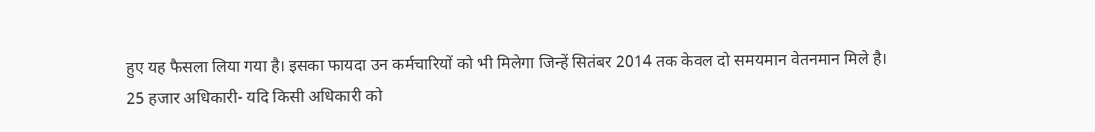हुए यह फैसला लिया गया है। इसका फायदा उन कर्मचारियों को भी मिलेगा जिन्हें सितंबर 2014 तक केवल दो समयमान वेतनमान मिले है।
25 हजार अधिकारी- यदि किसी अधिकारी को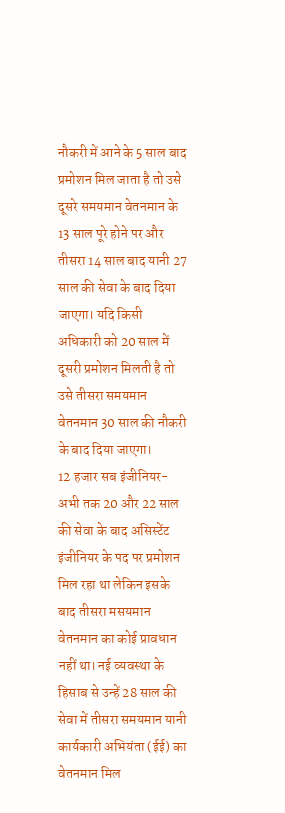नौकरी में आने के 5 साल बाद प्रमोशन मिल जाता है तो उसे दूसरे समयमान वेतनमान के 13 साल पूरे होने पर और तीसरा 14 साल बाद यानी 27 साल की सेवा के बाद दिया जाएगा। यदि किसी अधिकारी को 20 साल में दूसरी प्रमोशन मिलती है तो उसे तीसरा समयमान वेतनमान 30 साल की नौकरी के बाद दिया जाएगा।
12 हजार सब इंजीनियर- अभी तक 20 और 22 साल की सेवा के बाद असिस्टेंट इंजीनियर के पद पर प्रमोशन मिल रहा था लेकिन इसके बाद तीसरा मसयमान वेतनमान का कोई प्रावधान नहीं था। नई व्यवस्था के हिसाब से उन्हें 28 साल की सेवा में तीसरा समयमान यानी कार्यकारी अभियंता (ईई) का वेतनमान मिल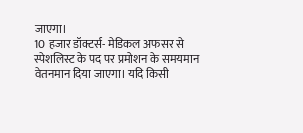जाएगा।
10 हजार डॉक्टर्स- मेडिकल अफसर से स्पेशलिस्ट के पद पर प्रमोशन के समयमान वेतनमान दिया जाएगा। यदि किसी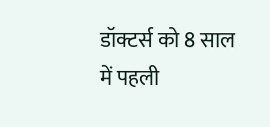डॉक्टर्स को 8 साल में पहली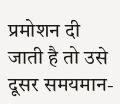प्रमोशन दी जाती है तो उसे दूसर समयमान-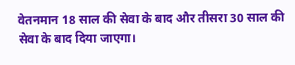वेतनमान 18 साल की सेवा के बाद और तीसरा 30 साल की सेवा के बाद दिया जाएगा।